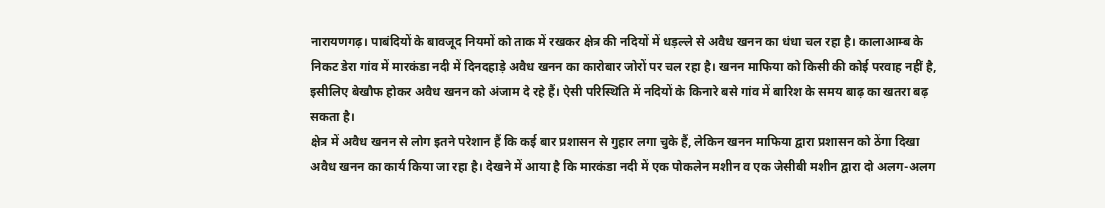नारायणगढ़। पाबंदियों के बावजूद नियमों को ताक में रखकर क्षेत्र की नदियों में धड़ल्ले से अवैध खनन का धंधा चल रहा है। कालाआम्ब के निकट डेरा गांव में मारकंडा नदी में दिनदहाड़े अवैध खनन का कारोबार जोरों पर चल रहा है। खनन माफिया को किसी की कोई परवाह नहीं है, इसीलिए बेखौफ होकर अवैध खनन को अंजाम दे रहे हैं। ऐसी परिस्थिति में नदियों के किनारे बसे गांव में बारिश के समय बाढ़ का खतरा बढ़ सकता है।
क्षेत्र में अवैध खनन से लोग इतने परेशान हैं कि कई बार प्रशासन से गुहार लगा चुके हैं, लेकिन खनन माफिया द्वारा प्रशासन को ठेंगा दिखा अवैध खनन का कार्य किया जा रहा है। देखने में आया है कि मारकंडा नदी में एक पोकलेन मशीन व एक जेसीबी मशीन द्वारा दो अलग-अलग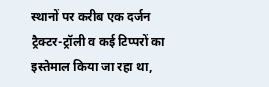स्थानों पर करीब एक दर्जन ट्रैक्टर-ट्रॉली व कई टिप्परों का इस्तेमाल किया जा रहा था,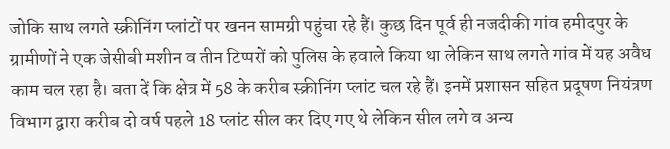जोकि साथ लगते स्क्रीनिंग प्लांटों पर खनन सामग्री पहुंचा रहे हैं। कुछ दिन पूर्व ही नजदीकी गांव हमीदपुर के ग्रामीणों ने एक जेसीबी मशीन व तीन टिप्परों को पुलिस के हवाले किया था लेकिन साथ लगते गांव में यह अवैध काम चल रहा है। बता दें कि क्षेत्र में 58 के करीब स्क्रीनिंग प्लांट चल रहे हैं। इनमें प्रशासन सहित प्रदूषण नियंत्रण विभाग द्वारा करीब दो वर्ष पहले 18 प्लांट सील कर दिए गए थे लेकिन सील लगे व अन्य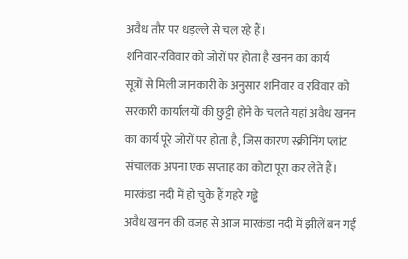अवैध तौर पर धड़ल्ले से चल रहे हैं।
शनिवार-रविवार को जोरों पर होता है खनन का कार्य
सूत्रों से मिली जानकारी के अनुसार शनिवार व रविवार को सरकारी कार्यालयों की छुट्टी होने के चलते यहां अवैध खनन का कार्य पूरे जोरों पर होता है, जिस कारण स्क्रीनिंग प्लांट संचालक अपना एक सप्ताह का कोटा पूरा कर लेते हैं।
मारकंडा नदी में हो चुके हैं गहरे गड्ढे
अवैध खनन की वजह से आज मारकंडा नदी में झीलें बन गईं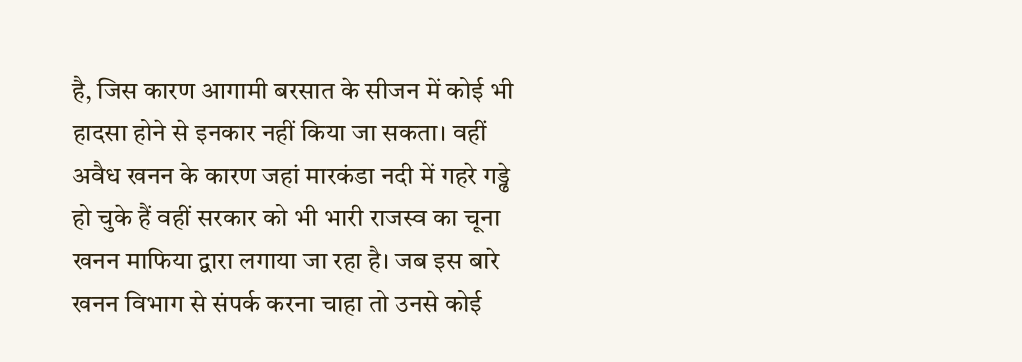है, जिस कारण आगामी बरसात के सीजन में कोई भी हादसा होने से इनकार नहीं किया जा सकता। वहीं अवैध खनन के कारण जहां मारकंडा नदी में गहरे गड्ढे हो चुके हैं वहीं सरकार को भी भारी राजस्व का चूना खनन माफिया द्वारा लगाया जा रहा है। जब इस बारे खनन विभाग से संपर्क करना चाहा तो उनसे कोई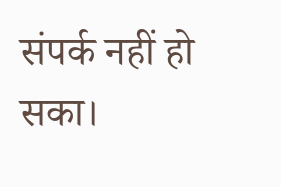संपर्क नहीं हो सका।